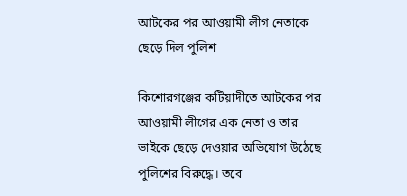আটকের পর আওয়ামী লীগ নেতাকে ছেড়ে দিল পুলিশ

কিশোরগঞ্জের কটিয়াদীতে আটকের পর আওয়ামী লীগের এক নেতা ও তার ভাইকে ছেড়ে দেওয়ার অভিযোগ উঠেছে পুলিশের বিরুদ্ধে। তবে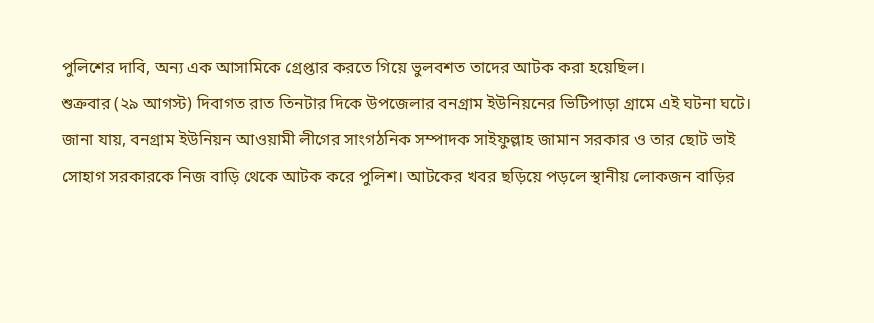পুলিশের দাবি, অন্য এক আসামিকে গ্রেপ্তার করতে গিয়ে ভুলবশত তাদের আটক করা হয়েছিল।
শুক্রবার (২৯ আগস্ট) দিবাগত রাত তিনটার দিকে উপজেলার বনগ্রাম ইউনিয়নের ভিটিপাড়া গ্রামে এই ঘটনা ঘটে।
জানা যায়, বনগ্রাম ইউনিয়ন আওয়ামী লীগের সাংগঠনিক সম্পাদক সাইফুল্লাহ জামান সরকার ও তার ছোট ভাই সোহাগ সরকারকে নিজ বাড়ি থেকে আটক করে পুলিশ। আটকের খবর ছড়িয়ে পড়লে স্থানীয় লোকজন বাড়ির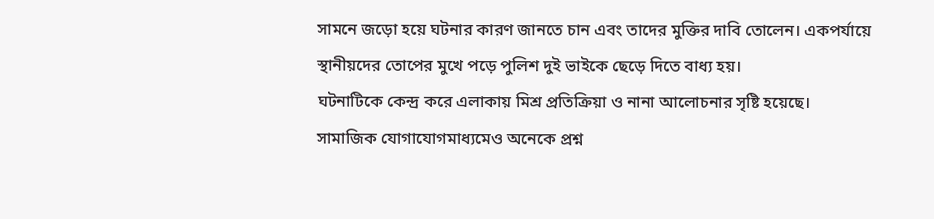সামনে জড়ো হয়ে ঘটনার কারণ জানতে চান এবং তাদের মুক্তির দাবি তোলেন। একপর্যায়ে স্থানীয়দের তোপের মুখে পড়ে পুলিশ দুই ভাইকে ছেড়ে দিতে বাধ্য হয়।
ঘটনাটিকে কেন্দ্র করে এলাকায় মিশ্র প্রতিক্রিয়া ও নানা আলোচনার সৃষ্টি হয়েছে। সামাজিক যোগাযোগমাধ্যমেও অনেকে প্রশ্ন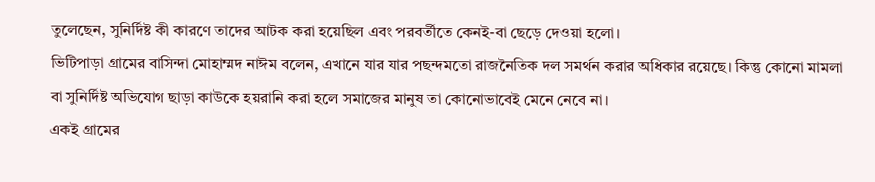তুলেছেন, সুনির্দিষ্ট কী কারণে তাদের আটক করা হয়েছিল এবং পরবর্তীতে কেনই-বা ছেড়ে দেওয়া হলো।
ভিটিপাড়া গ্রামের বাসিন্দা মোহাম্মদ নাঈম বলেন, এখানে যার যার পছন্দমতো রাজনৈতিক দল সমর্থন করার অধিকার রয়েছে। কিন্তু কোনো মামলা বা সুনির্দিষ্ট অভিযোগ ছাড়া কাউকে হয়রানি করা হলে সমাজের মানুষ তা কোনোভাবেই মেনে নেবে না।
একই গ্রামের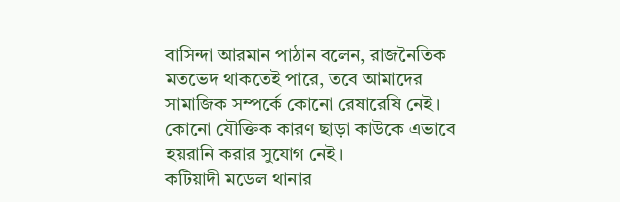বাসিন্দা আরমান পাঠান বলেন, রাজনৈতিক মতভেদ থাকতেই পারে, তবে আমাদের সামাজিক সম্পর্কে কোনো রেষারেষি নেই। কোনো যৌক্তিক কারণ ছাড়া কাউকে এভাবে হয়রানি করার সুযোগ নেই।
কটিয়াদী মডেল থানার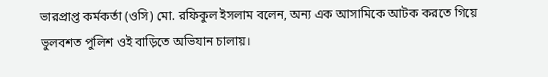ভারপ্রাপ্ত কর্মকর্তা (ওসি) মো. রফিকুল ইসলাম বলেন, অন্য এক আসামিকে আটক করতে গিয়ে ভুলবশত পুলিশ ওই বাড়িতে অভিযান চালায়।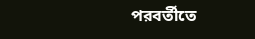পরবর্তীতে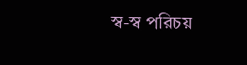স্ব-স্ব পরিচয়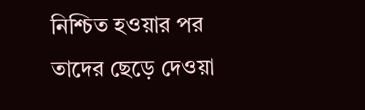নিশ্চিত হওয়ার পর তাদের ছেড়ে দেওয়া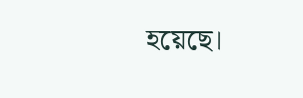হয়েছে।